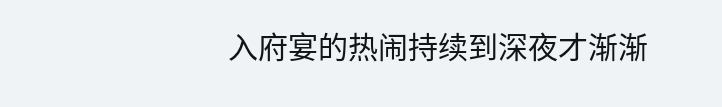入府宴的热闹持续到深夜才渐渐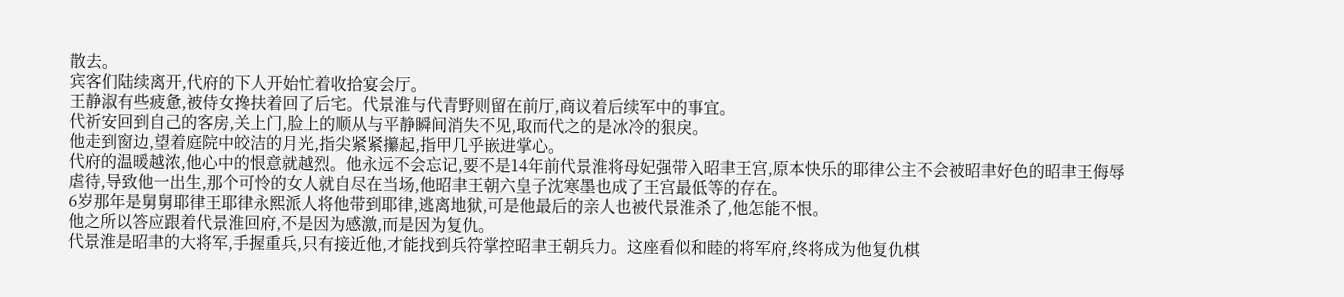散去。
宾客们陆续离开,代府的下人开始忙着收拾宴会厅。
王静淑有些疲惫,被侍女搀扶着回了后宅。代景淮与代青野则留在前厅,商议着后续军中的事宜。
代祈安回到自己的客房,关上门,脸上的顺从与平静瞬间消失不见,取而代之的是冰冷的狠戾。
他走到窗边,望着庭院中皎洁的月光,指尖紧紧攥起,指甲几乎嵌进掌心。
代府的温暖越浓,他心中的恨意就越烈。他永远不会忘记,要不是14年前代景淮将母妃强带入昭聿王宫,原本快乐的耶律公主不会被昭聿好色的昭聿王侮辱虐待,导致他一出生,那个可怜的女人就自尽在当场,他昭聿王朝六皇子沈寒墨也成了王宫最低等的存在。
6岁那年是舅舅耶律王耶律永熙派人将他带到耶律,逃离地狱,可是他最后的亲人也被代景淮杀了,他怎能不恨。
他之所以答应跟着代景淮回府,不是因为感激,而是因为复仇。
代景淮是昭聿的大将军,手握重兵,只有接近他,才能找到兵符掌控昭聿王朝兵力。这座看似和睦的将军府,终将成为他复仇棋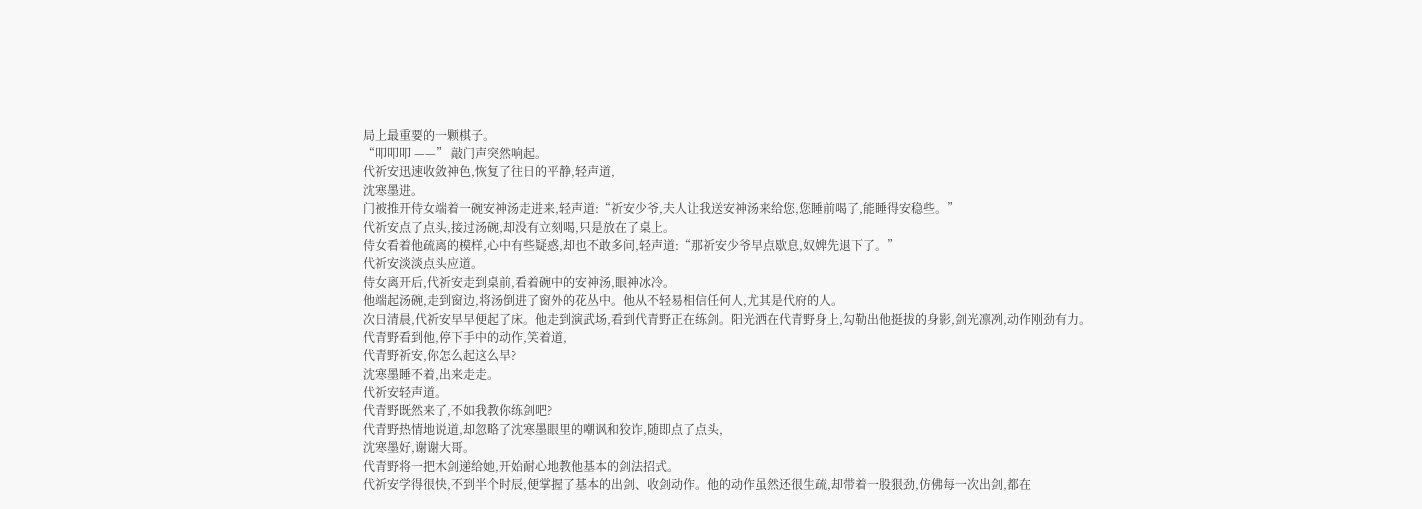局上最重要的一颗棋子。
“叩叩叩 ——” 敲门声突然响起。
代祈安迅速收敛神色,恢复了往日的平静,轻声道,
沈寒墨进。
门被推开侍女端着一碗安神汤走进来,轻声道:“祈安少爷,夫人让我送安神汤来给您,您睡前喝了,能睡得安稳些。”
代祈安点了点头,接过汤碗,却没有立刻喝,只是放在了桌上。
侍女看着他疏离的模样,心中有些疑惑,却也不敢多问,轻声道:“那祈安少爷早点歇息,奴婢先退下了。”
代祈安淡淡点头应道。
侍女离开后,代祈安走到桌前,看着碗中的安神汤,眼神冰冷。
他端起汤碗,走到窗边,将汤倒进了窗外的花丛中。他从不轻易相信任何人,尤其是代府的人。
次日清晨,代祈安早早便起了床。他走到演武场,看到代青野正在练剑。阳光洒在代青野身上,勾勒出他挺拔的身影,剑光凛冽,动作刚劲有力。
代青野看到他,停下手中的动作,笑着道,
代青野祈安,你怎么起这么早?
沈寒墨睡不着,出来走走。
代祈安轻声道。
代青野既然来了,不如我教你练剑吧?
代青野热情地说道,却忽略了沈寒墨眼里的嘲讽和狡诈,随即点了点头,
沈寒墨好,谢谢大哥。
代青野将一把木剑递给她,开始耐心地教他基本的剑法招式。
代祈安学得很快,不到半个时辰,便掌握了基本的出剑、收剑动作。他的动作虽然还很生疏,却带着一股狠劲,仿佛每一次出剑,都在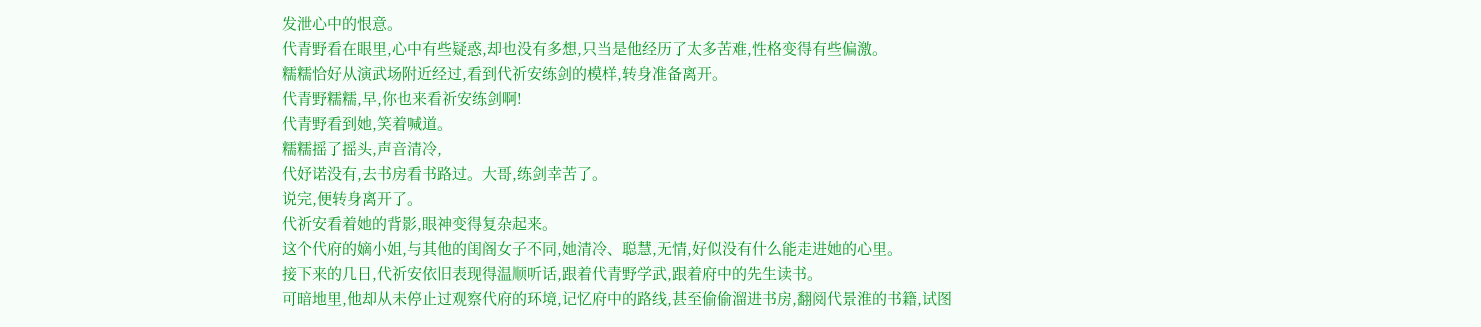发泄心中的恨意。
代青野看在眼里,心中有些疑惑,却也没有多想,只当是他经历了太多苦难,性格变得有些偏激。
糯糯恰好从演武场附近经过,看到代祈安练剑的模样,转身准备离开。
代青野糯糯,早,你也来看祈安练剑啊!
代青野看到她,笑着喊道。
糯糯摇了摇头,声音清冷,
代妤诺没有,去书房看书路过。大哥,练剑幸苦了。
说完,便转身离开了。
代祈安看着她的背影,眼神变得复杂起来。
这个代府的嫡小姐,与其他的闺阁女子不同,她清冷、聪慧,无情,好似没有什么能走进她的心里。
接下来的几日,代祈安依旧表现得温顺听话,跟着代青野学武,跟着府中的先生读书。
可暗地里,他却从未停止过观察代府的环境,记忆府中的路线,甚至偷偷溜进书房,翻阅代景淮的书籍,试图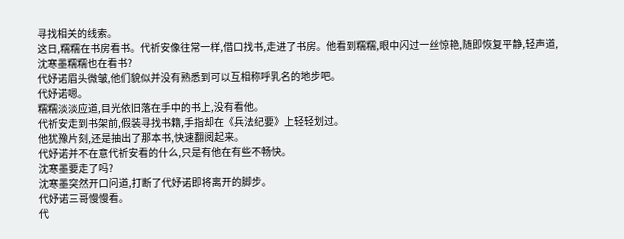寻找相关的线索。
这日,糯糯在书房看书。代祈安像往常一样,借口找书,走进了书房。他看到糯糯,眼中闪过一丝惊艳,随即恢复平静,轻声道,
沈寒墨糯糯也在看书?
代妤诺眉头微皱,他们貌似并没有熟悉到可以互相称呼乳名的地步吧。
代妤诺嗯。
糯糯淡淡应道,目光依旧落在手中的书上,没有看他。
代祈安走到书架前,假装寻找书籍,手指却在《兵法纪要》上轻轻划过。
他犹豫片刻,还是抽出了那本书,快速翻阅起来。
代妤诺并不在意代祈安看的什么,只是有他在有些不畅快。
沈寒墨要走了吗?
沈寒墨突然开口问道,打断了代妤诺即将离开的脚步。
代妤诺三哥慢慢看。
代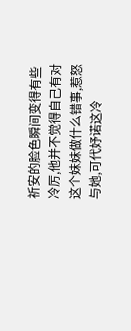祈安的脸色瞬间变得有些冷厉,他并不觉得自己有对这个妹妹做什么错事,惹怒与她,可代妤诺这冷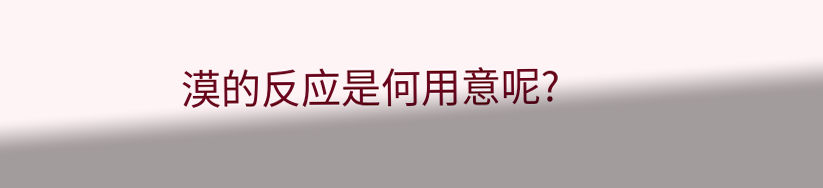漠的反应是何用意呢?